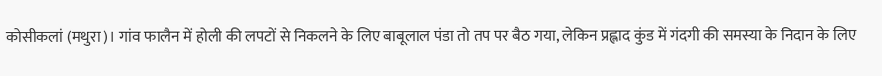कोसीकलां (मथुरा)। गांव फालैन में होली की लपटों से निकलने के लिए बाबूलाल पंडा तो तप पर बैठ गया, लेकिन प्रह्लाद कुंड में गंदगी की समस्या के निदान के लिए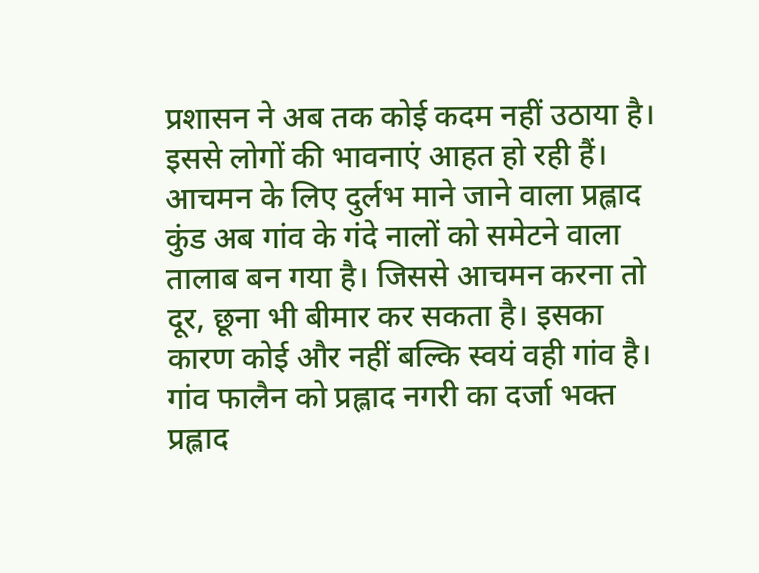प्रशासन ने अब तक कोई कदम नहीं उठाया है। इससे लोगों की भावनाएं आहत हो रही हैं।
आचमन के लिए दुर्लभ माने जाने वाला प्रह्लाद कुंड अब गांव के गंदे नालों को समेटने वाला तालाब बन गया है। जिससे आचमन करना तो दूर, छूना भी बीमार कर सकता है। इसका कारण कोई और नहीं बल्कि स्वयं वही गांव है। गांव फालैन को प्रह्लाद नगरी का दर्जा भक्त प्रह्लाद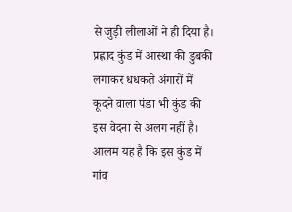से जुड़ी लीलाओं ने ही दिया है। प्रह्लाद कुंड में आस्था की डुबकी लगाकर धधकते अंगारों में कूदने वाला पंडा भी कुंड की इस वेदना से अलग नहीं है। आलम यह है कि इस कुंड में गांव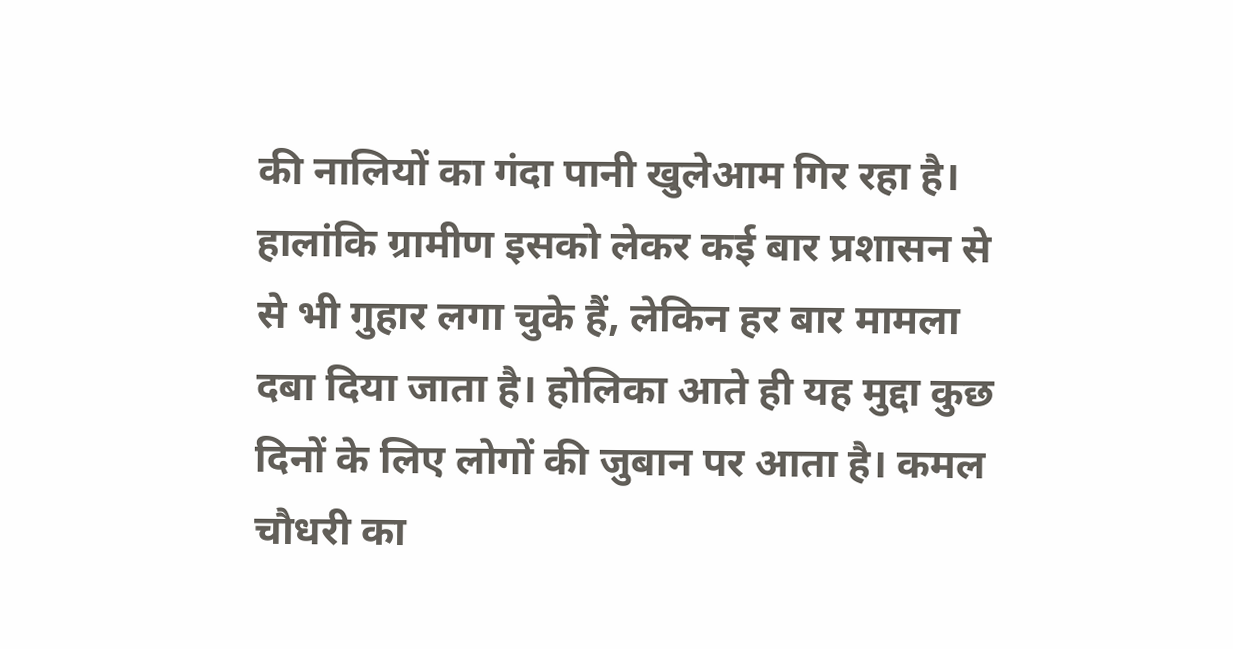की नालियों का गंदा पानी खुलेआम गिर रहा है। हालांकि ग्रामीण इसको लेकर कई बार प्रशासन से से भी गुहार लगा चुके हैं, लेकिन हर बार मामला दबा दिया जाता है। होलिका आते ही यह मुद्दा कुछ दिनों के लिए लोगों की जुबान पर आता है। कमल चौधरी का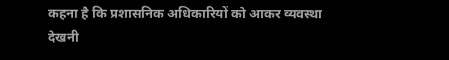कहना है कि प्रशासनिक अधिकारियों को आकर व्यवस्था देखनी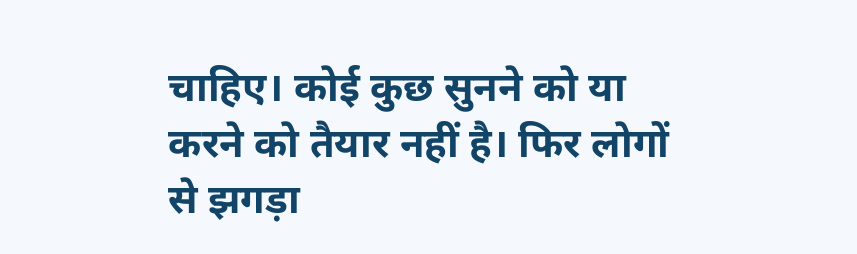चाहिए। कोई कुछ सुनने को या करने को तैयार नहीं है। फिर लोगों से झगड़ा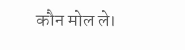कौन मोल ले।